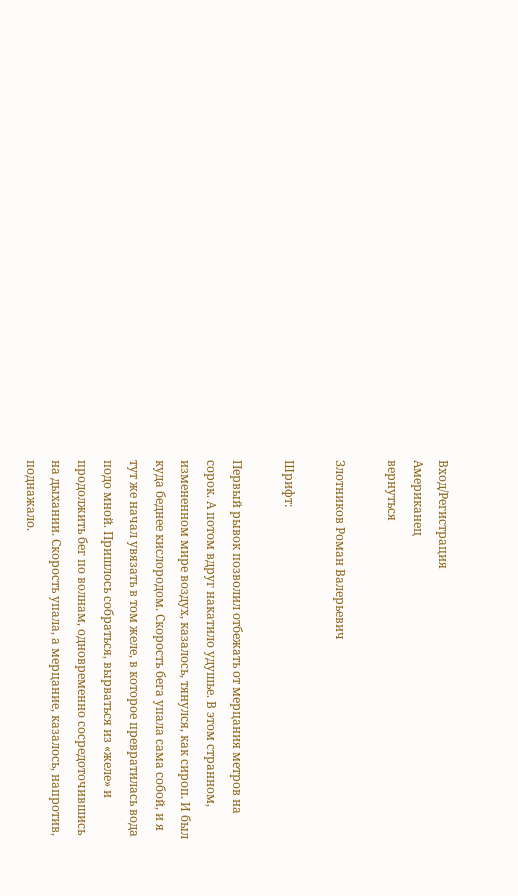Вход/Регистрация
Американец
вернуться

Злотников Роман Валерьевич

Шрифт:

Первый рывок позволил отбежать от мерцания метров на сорок. А потом вдруг накатило удушье. В этом странном, измененном мире воздух, казалось, тянулся, как сироп. И был куда беднее кислородом. Скорость бега упала сама собой, и я тут же начал увязать в том желе, в которое превратилась вода подо мной. Пришлось собраться, вырваться из «желе» и продолжить бег по волнам, одновременно сосредоточившись на дыхании. Скорость упала, а мерцание, казалось, напротив, поднажало.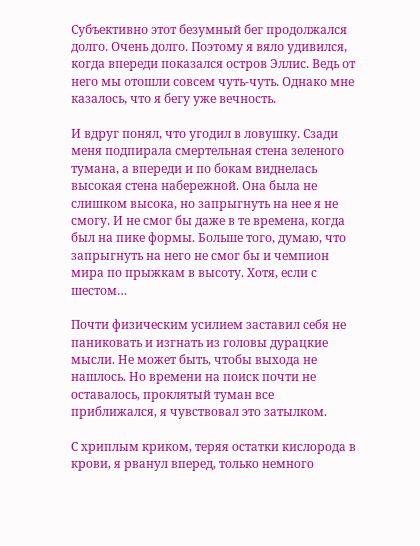Субъективно этот безумный бег продолжался долго. Очень долго. Поэтому я вяло удивился, когда впереди показался остров Эллис. Ведь от него мы отошли совсем чуть-чуть. Однако мне казалось, что я бегу уже вечность.

И вдруг понял, что угодил в ловушку. Сзади меня подпирала смертельная стена зеленого тумана, а впереди и по бокам виднелась высокая стена набережной. Она была не слишком высока, но запрыгнуть на нее я не смогу. И не смог бы даже в те времена, когда был на пике формы. Больше того, думаю, что запрыгнуть на него не смог бы и чемпион мира по прыжкам в высоту. Хотя, если с шестом…

Почти физическим усилием заставил себя не паниковать и изгнать из головы дурацкие мысли. Не может быть, чтобы выхода не нашлось. Но времени на поиск почти не оставалось, проклятый туман все приближался, я чувствовал это затылком.

С хриплым криком, теряя остатки кислорода в крови, я рванул вперед, только немного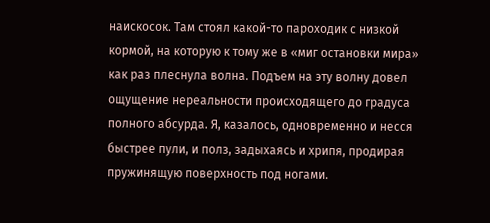наискосок. Там стоял какой-то пароходик с низкой кормой, на которую к тому же в «миг остановки мира» как раз плеснула волна. Подъем на эту волну довел ощущение нереальности происходящего до градуса полного абсурда. Я, казалось, одновременно и несся быстрее пули, и полз, задыхаясь и хрипя, продирая пружинящую поверхность под ногами.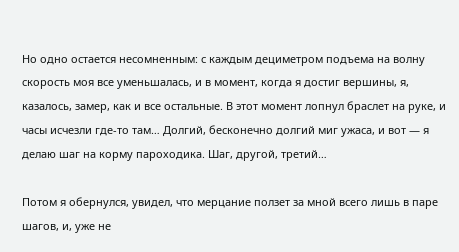Но одно остается несомненным: с каждым дециметром подъема на волну скорость моя все уменьшалась, и в момент, когда я достиг вершины, я, казалось, замер, как и все остальные. В этот момент лопнул браслет на руке, и часы исчезли где-то там… Долгий, бесконечно долгий миг ужаса, и вот — я делаю шаг на корму пароходика. Шаг, другой, третий…

Потом я обернулся, увидел, что мерцание ползет за мной всего лишь в паре шагов, и, уже не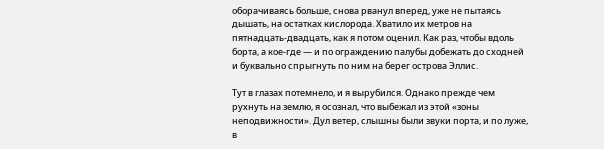оборачиваясь больше, снова рванул вперед, уже не пытаясь дышать, на остатках кислорода. Хватило их метров на пятнадцать-двадцать, как я потом оценил. Как раз, чтобы вдоль борта, а кое-где — и по ограждению палубы добежать до сходней и буквально спрыгнуть по ним на берег острова Эллис.

Тут в глазах потемнело, и я вырубился. Однако прежде чем рухнуть на землю, я осознал, что выбежал из этой «зоны неподвижности». Дул ветер, слышны были звуки порта, и по луже, в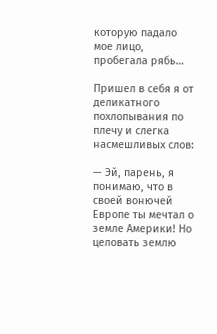которую падало мое лицо, пробегала рябь…

Пришел в себя я от деликатного похлопывания по плечу и слегка насмешливых слов:

— Эй, парень, я понимаю, что в своей вонючей Европе ты мечтал о земле Америки! Но целовать землю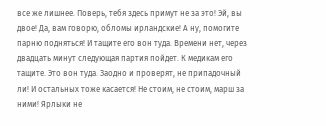все же лишнее. Поверь, тебя здесь примут не за это! Эй, вы двое! Да, вам говорю, обломы ирландские! А ну, помогите парню подняться! И тащите его вон туда. Времени нет, через двадцать минут следующая партия пойдет. К медикам его тащите. Это вон туда. Заодно и проверят, не припадочный ли! И остальных тоже касается! Не стоим, не стоим, марш за ними! Ярлыки не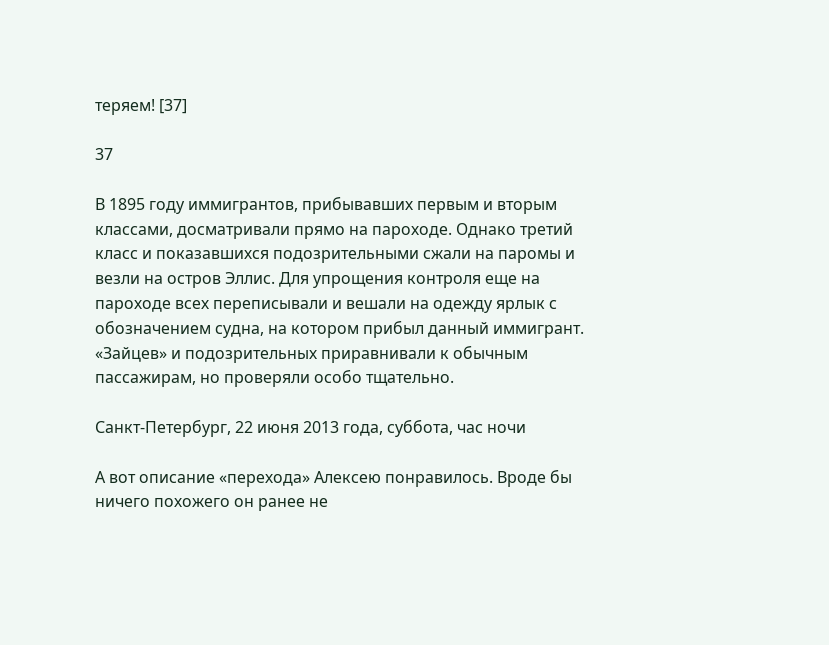теряем! [37]

37

В 1895 году иммигрантов, прибывавших первым и вторым классами, досматривали прямо на пароходе. Однако третий класс и показавшихся подозрительными сжали на паромы и везли на остров Эллис. Для упрощения контроля еще на пароходе всех переписывали и вешали на одежду ярлык с обозначением судна, на котором прибыл данный иммигрант. «Зайцев» и подозрительных приравнивали к обычным пассажирам, но проверяли особо тщательно.

Санкт-Петербург, 22 июня 2013 года, суббота, час ночи

А вот описание «перехода» Алексею понравилось. Вроде бы ничего похожего он ранее не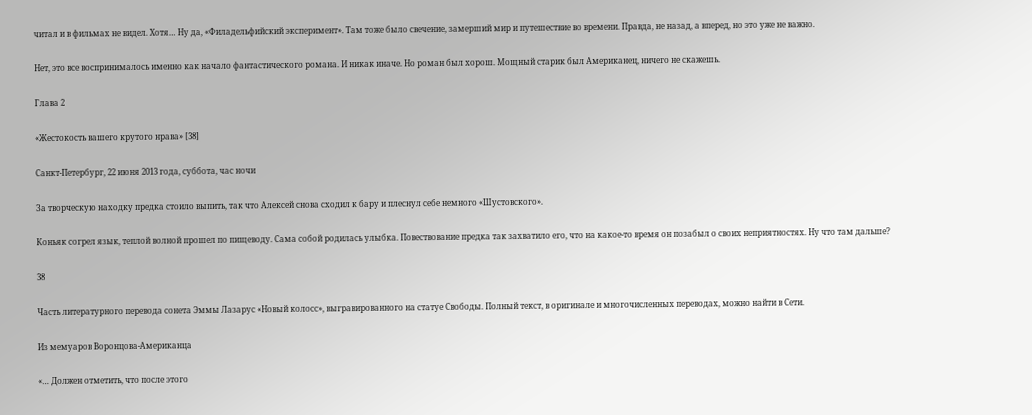читал и в фильмах не видел. Хотя… Ну да, «Филадельфийский эксперимент». Там тоже было свечение, замерший мир и путешествие во времени. Правда, не назад, а вперед, но это уже не важно.

Нет, это все воспринималось именно как начало фантастического романа. И никак иначе. Но роман был хорош. Мощный старик был Американец, ничего не скажешь.

Глава 2

«Жестокость вашего крутого нрава» [38]

Санкт-Петербург, 22 июня 2013 года, суббота, час ночи

За творческую находку предка стоило выпить, так что Алексей снова сходил к бару и плеснул себе немного «Шустовского».

Коньяк согрел язык, теплой волной прошел по пищеводу. Сама собой родилась улыбка. Повествование предка так захватило его, что на какое-то время он позабыл о своих неприятностях. Ну что там дальше?

38

Часть литературного перевода сонета Эммы Лазарус «Новый колосс», выгравированного на статуе Свободы. Полный текст, в оригинале и многочисленных переводах, можно найти в Сети.

Из мемуаров Воронцова-Американца

«… Должен отметить, что после этого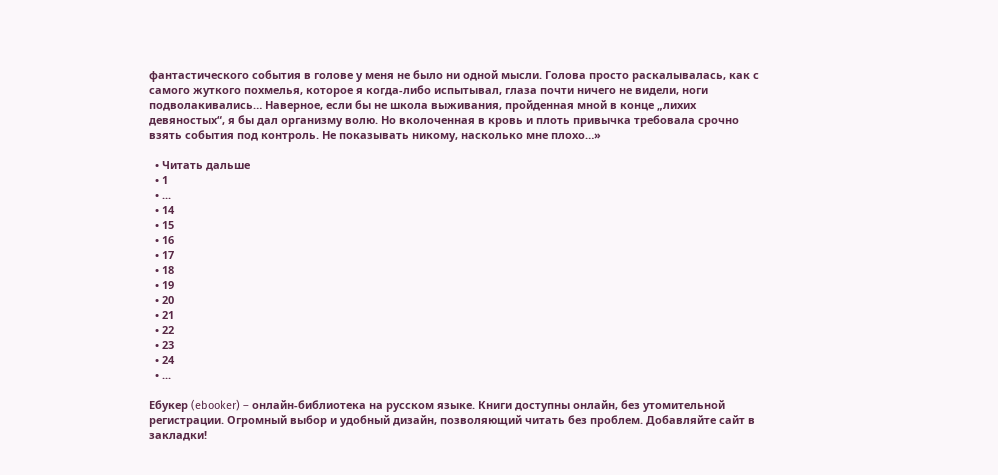фантастического события в голове у меня не было ни одной мысли. Голова просто раскалывалась, как с самого жуткого похмелья, которое я когда-либо испытывал, глаза почти ничего не видели, ноги подволакивались… Наверное, если бы не школа выживания, пройденная мной в конце „лихих девяностых“, я бы дал организму волю. Но вколоченная в кровь и плоть привычка требовала срочно взять события под контроль. Не показывать никому, насколько мне плохо…»

  • Читать дальше
  • 1
  • ...
  • 14
  • 15
  • 16
  • 17
  • 18
  • 19
  • 20
  • 21
  • 22
  • 23
  • 24
  • ...

Ебукер (ebooker) – онлайн-библиотека на русском языке. Книги доступны онлайн, без утомительной регистрации. Огромный выбор и удобный дизайн, позволяющий читать без проблем. Добавляйте сайт в закладки!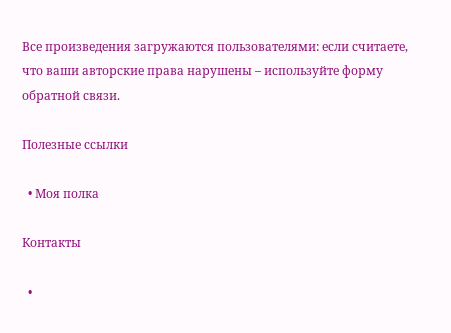Все произведения загружаются пользователями: если считаете, что ваши авторские права нарушены – используйте форму обратной связи.

Полезные ссылки

  • Моя полка

Контакты

  •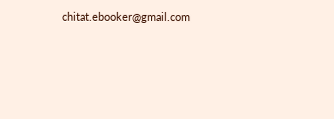chitat.ebooker@gmail.com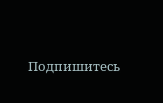Подпишитесь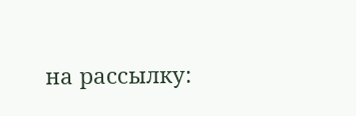на рассылку: